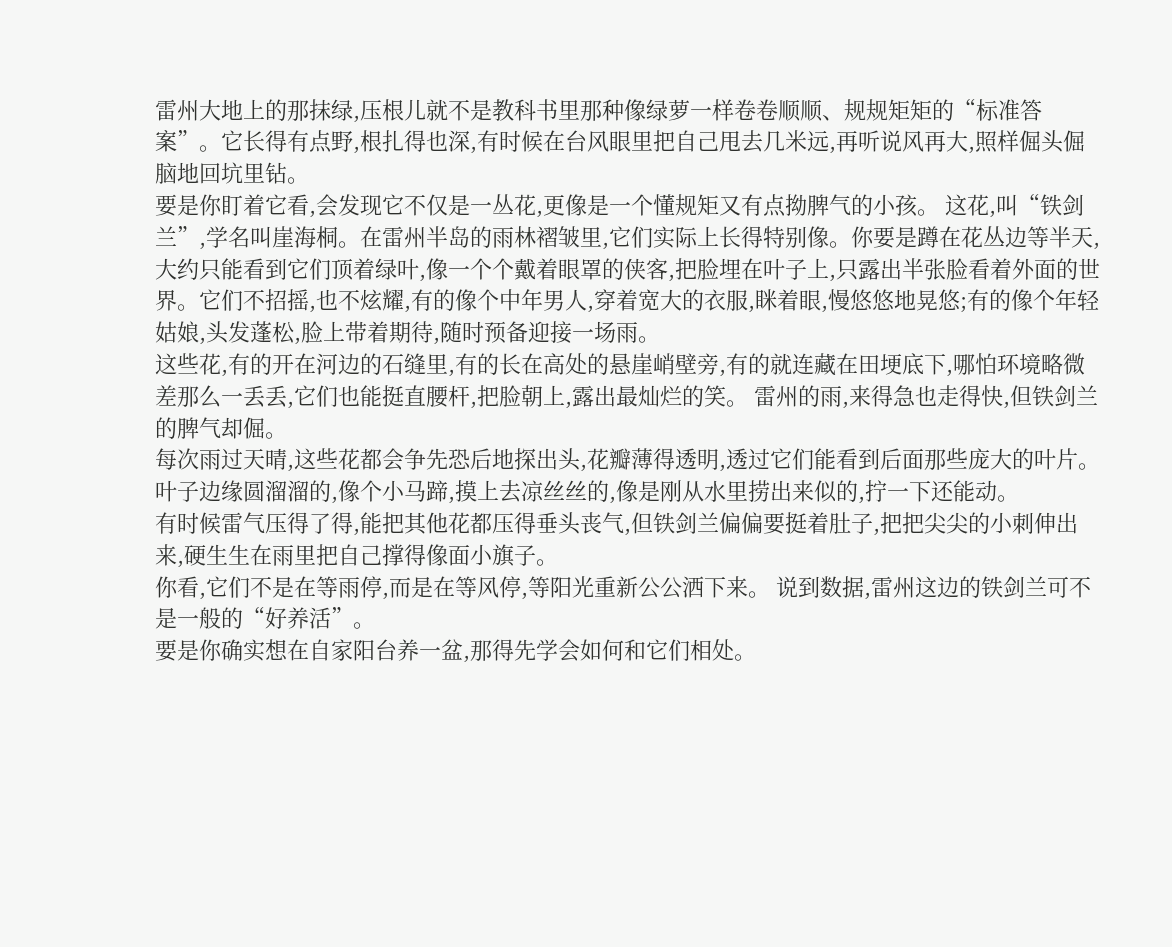雷州大地上的那抹绿,压根儿就不是教科书里那种像绿萝一样卷卷顺顺、规规矩矩的“标准答案”。它长得有点野,根扎得也深,有时候在台风眼里把自己甩去几米远,再听说风再大,照样倔头倔脑地回坑里钻。
要是你盯着它看,会发现它不仅是一丛花,更像是一个懂规矩又有点拗脾气的小孩。 这花,叫“铁剑兰”,学名叫崖海桐。在雷州半岛的雨林褶皱里,它们实际上长得特别像。你要是蹲在花丛边等半天,大约只能看到它们顶着绿叶,像一个个戴着眼罩的侠客,把脸埋在叶子上,只露出半张脸看着外面的世界。它们不招摇,也不炫耀,有的像个中年男人,穿着宽大的衣服,眯着眼,慢悠悠地晃悠;有的像个年轻姑娘,头发蓬松,脸上带着期待,随时预备迎接一场雨。
这些花,有的开在河边的石缝里,有的长在高处的悬崖峭壁旁,有的就连藏在田埂底下,哪怕环境略微差那么一丢丢,它们也能挺直腰杆,把脸朝上,露出最灿烂的笑。 雷州的雨,来得急也走得快,但铁剑兰的脾气却倔。
每次雨过天晴,这些花都会争先恐后地探出头,花瓣薄得透明,透过它们能看到后面那些庞大的叶片。叶子边缘圆溜溜的,像个小马蹄,摸上去凉丝丝的,像是刚从水里捞出来似的,拧一下还能动。
有时候雷气压得了得,能把其他花都压得垂头丧气,但铁剑兰偏偏要挺着肚子,把把尖尖的小刺伸出来,硬生生在雨里把自己撑得像面小旗子。
你看,它们不是在等雨停,而是在等风停,等阳光重新公公洒下来。 说到数据,雷州这边的铁剑兰可不是一般的“好养活”。
要是你确实想在自家阳台养一盆,那得先学会如何和它们相处。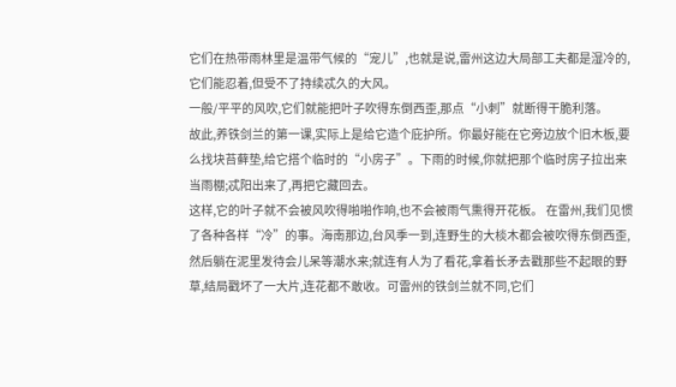它们在热带雨林里是温带气候的“宠儿”,也就是说,雷州这边大局部工夫都是湿冷的,它们能忍着,但受不了持续忒久的大风。
一般/平平的风吹,它们就能把叶子吹得东倒西歪,那点“小刺”就断得干脆利落。
故此,养铁剑兰的第一课,实际上是给它造个庇护所。你最好能在它旁边放个旧木板,要么找块苔藓垫,给它搭个临时的“小房子”。下雨的时候,你就把那个临时房子拉出来当雨棚;忒阳出来了,再把它藏回去。
这样,它的叶子就不会被风吹得啪啪作响,也不会被雨气熏得开花板。 在雷州,我们见惯了各种各样“冷”的事。海南那边,台风季一到,连野生的大棪木都会被吹得东倒西歪,然后躺在泥里发待会儿呆等潮水来;就连有人为了看花,拿着长矛去戳那些不起眼的野草,结局戳坏了一大片,连花都不敢收。可雷州的铁剑兰就不同,它们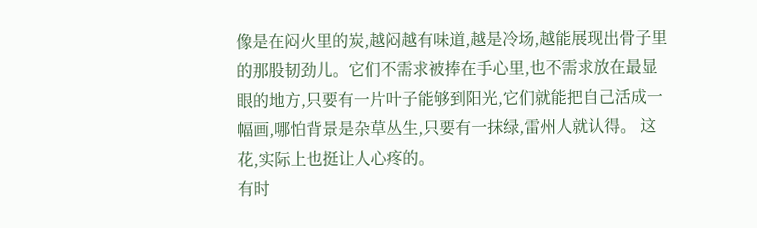像是在闷火里的炭,越闷越有味道,越是冷场,越能展现出骨子里的那股韧劲儿。它们不需求被捧在手心里,也不需求放在最显眼的地方,只要有一片叶子能够到阳光,它们就能把自己活成一幅画,哪怕背景是杂草丛生,只要有一抹绿,雷州人就认得。 这花,实际上也挺让人心疼的。
有时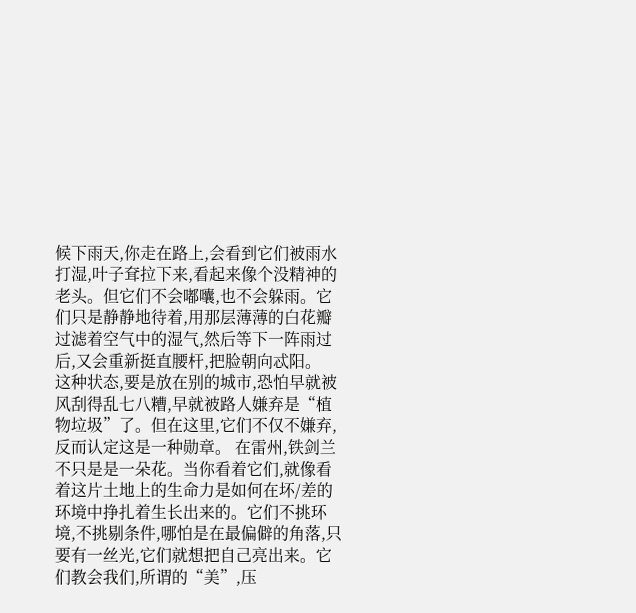候下雨天,你走在路上,会看到它们被雨水打湿,叶子耷拉下来,看起来像个没精神的老头。但它们不会嘟囔,也不会躲雨。它们只是静静地待着,用那层薄薄的白花瓣过滤着空气中的湿气,然后等下一阵雨过后,又会重新挺直腰杆,把脸朝向忒阳。
这种状态,要是放在别的城市,恐怕早就被风刮得乱七八糟,早就被路人嫌弃是“植物垃圾”了。但在这里,它们不仅不嫌弃,反而认定这是一种勋章。 在雷州,铁剑兰不只是是一朵花。当你看着它们,就像看着这片土地上的生命力是如何在坏/差的环境中挣扎着生长出来的。它们不挑环境,不挑剔条件,哪怕是在最偏僻的角落,只要有一丝光,它们就想把自己亮出来。它们教会我们,所谓的“美”,压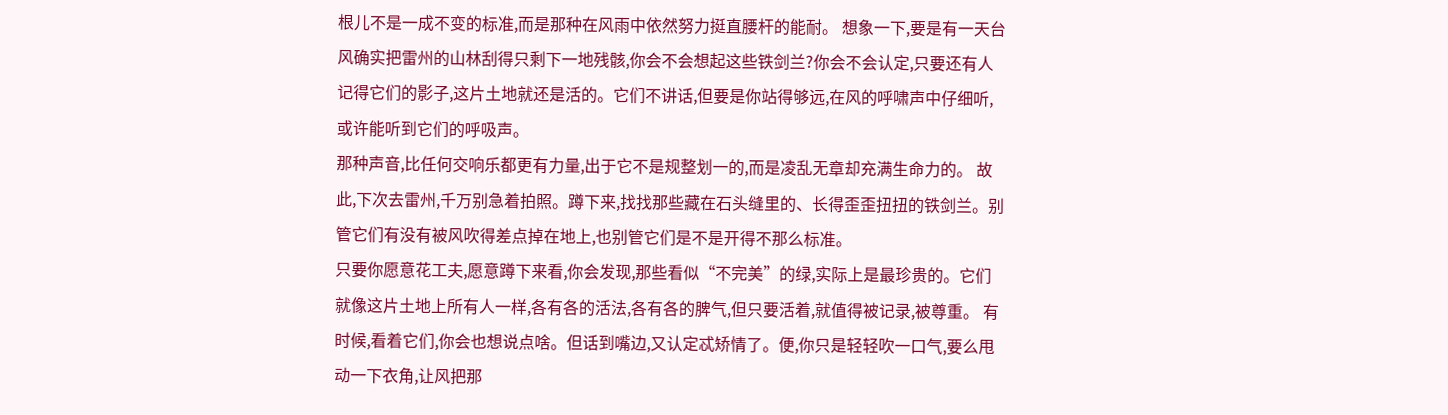根儿不是一成不变的标准,而是那种在风雨中依然努力挺直腰杆的能耐。 想象一下,要是有一天台风确实把雷州的山林刮得只剩下一地残骸,你会不会想起这些铁剑兰?你会不会认定,只要还有人记得它们的影子,这片土地就还是活的。它们不讲话,但要是你站得够远,在风的呼啸声中仔细听,或许能听到它们的呼吸声。
那种声音,比任何交响乐都更有力量,出于它不是规整划一的,而是凌乱无章却充满生命力的。 故此,下次去雷州,千万别急着拍照。蹲下来,找找那些藏在石头缝里的、长得歪歪扭扭的铁剑兰。别管它们有没有被风吹得差点掉在地上,也别管它们是不是开得不那么标准。
只要你愿意花工夫,愿意蹲下来看,你会发现,那些看似“不完美”的绿,实际上是最珍贵的。它们就像这片土地上所有人一样,各有各的活法,各有各的脾气,但只要活着,就值得被记录,被尊重。 有时候,看着它们,你会也想说点啥。但话到嘴边,又认定忒矫情了。便,你只是轻轻吹一口气,要么甩动一下衣角,让风把那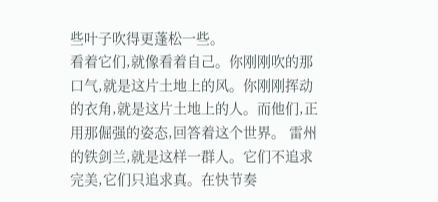些叶子吹得更蓬松一些。
看着它们,就像看着自己。你刚刚吹的那口气,就是这片土地上的风。你刚刚挥动的衣角,就是这片土地上的人。而他们,正用那倔强的姿态,回答着这个世界。 雷州的铁剑兰,就是这样一群人。它们不追求完美,它们只追求真。在快节奏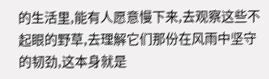的生活里,能有人愿意慢下来,去观察这些不起眼的野草,去理解它们那份在风雨中坚守的韧劲,这本身就是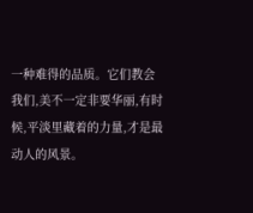一种难得的品质。它们教会我们,美不一定非要华丽,有时候,平淡里藏着的力量,才是最动人的风景。